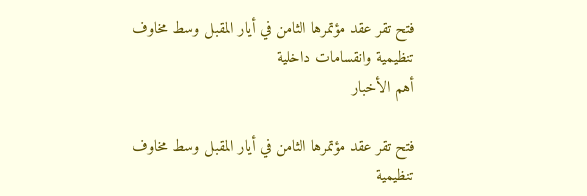فتح تقر عقد مؤتمرها الثامن في أيار المقبل وسط مخاوف تنظيمية وانقسامات داخلية
أهم الأخبار

فتح تقر عقد مؤتمرها الثامن في أيار المقبل وسط مخاوف تنظيمية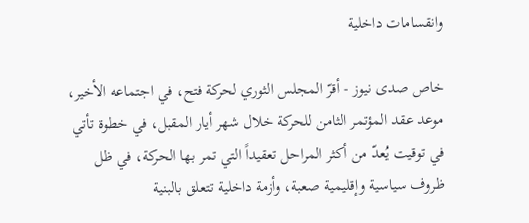وانقسامات داخلية

خاص صدى نيوز - أقرّ المجلس الثوري لحركة فتح، في اجتماعه الأخير، موعد عقد المؤتمر الثامن للحركة خلال شهر أيار المقبل، في خطوة تأتي في توقيت يُعدّ من أكثر المراحل تعقيداً التي تمر بها الحركة، في ظل ظروف سياسية وإقليمية صعبة، وأزمة داخلية تتعلق بالبنية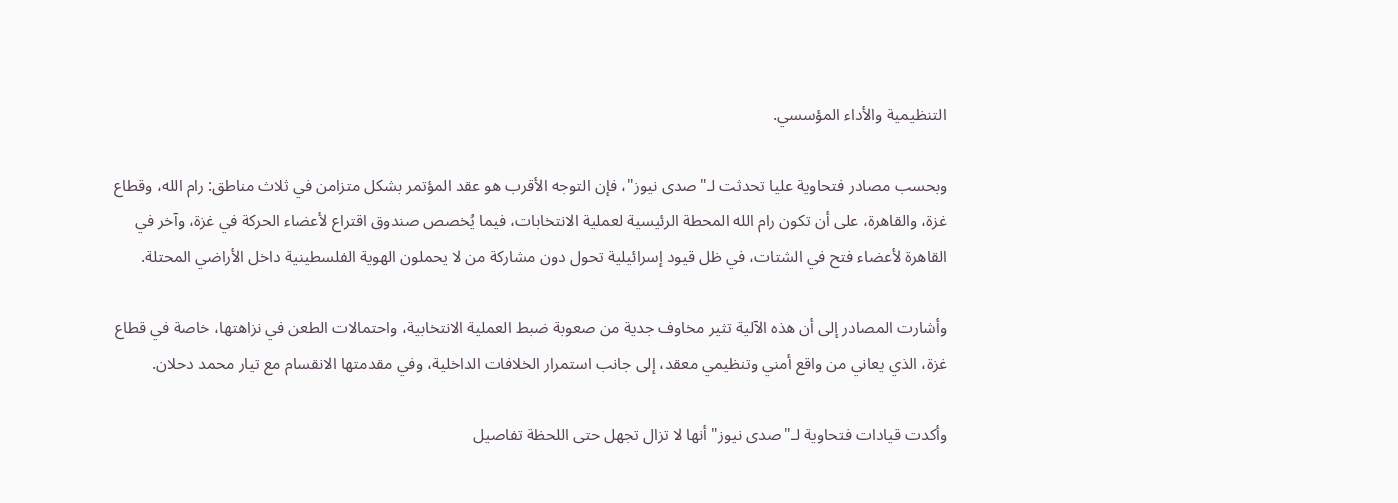التنظيمية والأداء المؤسسي.

وبحسب مصادر فتحاوية عليا تحدثت لـ"صدى نيوز"، فإن التوجه الأقرب هو عقد المؤتمر بشكل متزامن في ثلاث مناطق: رام الله، وقطاع غزة، والقاهرة، على أن تكون رام الله المحطة الرئيسية لعملية الانتخابات، فيما يُخصص صندوق اقتراع لأعضاء الحركة في غزة، وآخر في القاهرة لأعضاء فتح في الشتات، في ظل قيود إسرائيلية تحول دون مشاركة من لا يحملون الهوية الفلسطينية داخل الأراضي المحتلة.

وأشارت المصادر إلى أن هذه الآلية تثير مخاوف جدية من صعوبة ضبط العملية الانتخابية، واحتمالات الطعن في نزاهتها، خاصة في قطاع غزة، الذي يعاني من واقع أمني وتنظيمي معقد، إلى جانب استمرار الخلافات الداخلية، وفي مقدمتها الانقسام مع تيار محمد دحلان.

وأكدت قيادات فتحاوية لـ"صدى نيوز" أنها لا تزال تجهل حتى اللحظة تفاصيل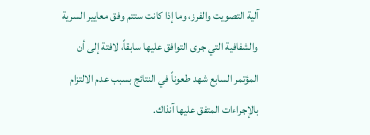آلية التصويت والفرز، وما إذا كانت ستتم وفق معايير السرية والشفافية التي جرى التوافق عليها سابقاً، لافتة إلى أن المؤتمر السابع شهد طعوناً في النتائج بسبب عدم الالتزام بالإجراءات المتفق عليها آنذاك.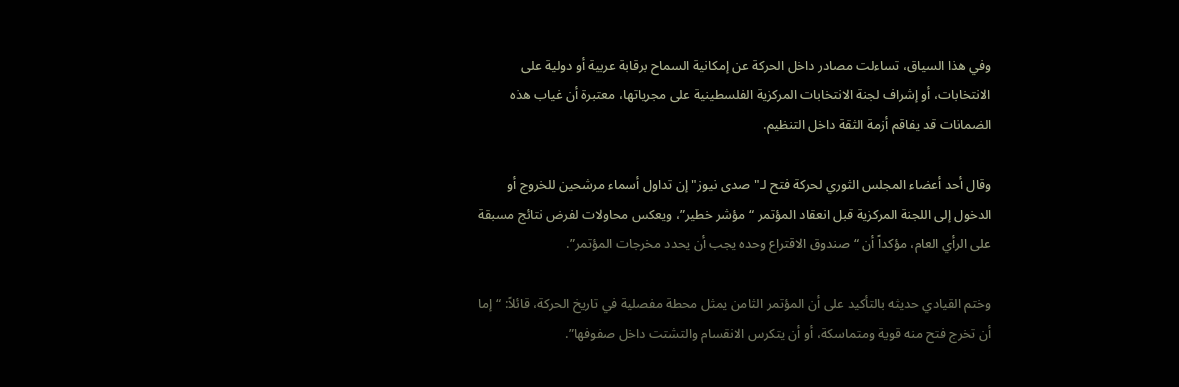وفي هذا السياق، تساءلت مصادر داخل الحركة عن إمكانية السماح برقابة عربية أو دولية على الانتخابات، أو إشراف لجنة الانتخابات المركزية الفلسطينية على مجرياتها، معتبرة أن غياب هذه الضمانات قد يفاقم أزمة الثقة داخل التنظيم.

وقال أحد أعضاء المجلس الثوري لحركة فتح لـ"صدى نيوز" إن تداول أسماء مرشحين للخروج أو الدخول إلى اللجنة المركزية قبل انعقاد المؤتمر “مؤشر خطير”، ويعكس محاولات لفرض نتائج مسبقة على الرأي العام، مؤكداً أن “صندوق الاقتراع وحده يجب أن يحدد مخرجات المؤتمر”.

وختم القيادي حديثه بالتأكيد على أن المؤتمر الثامن يمثل محطة مفصلية في تاريخ الحركة، قائلاً: “إما أن تخرج فتح منه قوية ومتماسكة، أو أن يتكرس الانقسام والتشتت داخل صفوفها”.